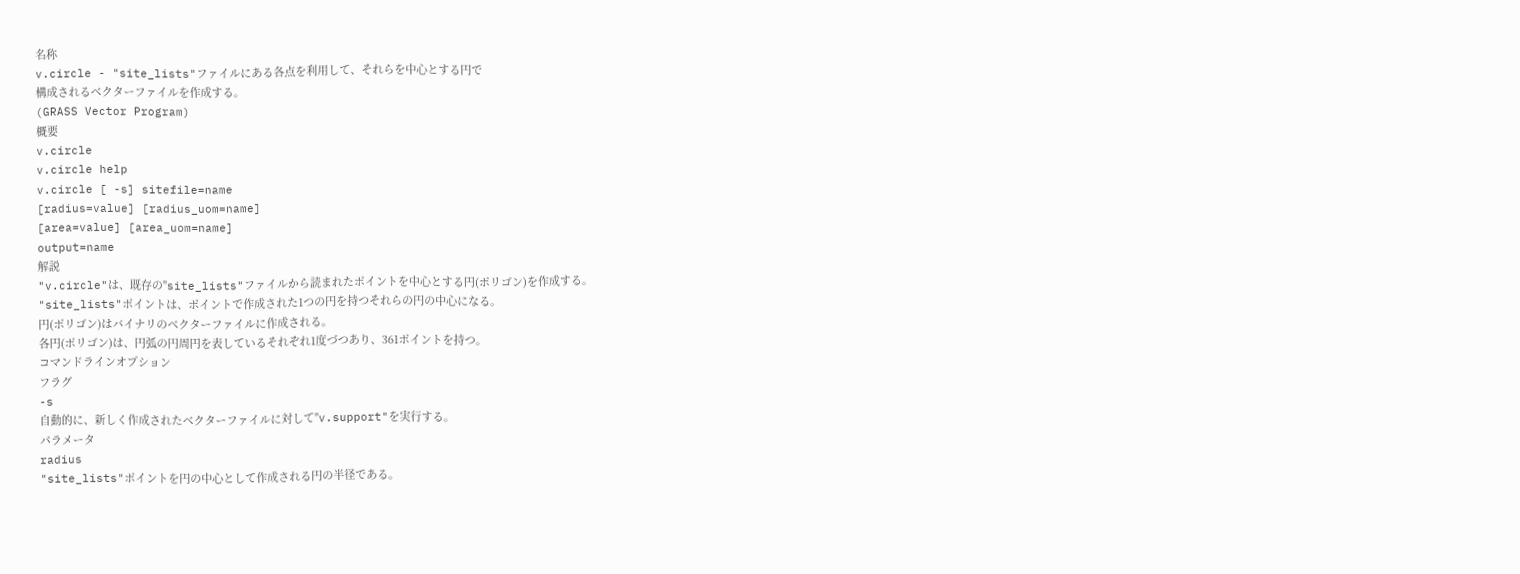名称
v.circle - "site_lists"ファイルにある各点を利用して、それらを中心とする円で
構成されるベクターファイルを作成する。
(GRASS Vector Program)
概要
v.circle
v.circle help
v.circle [ -s] sitefile=name
[radius=value] [radius_uom=name]
[area=value] [area_uom=name]
output=name
解説
"v.circle"は、既存の"site_lists"ファイルから読まれたポイントを中心とする円(ポリゴン)を作成する。
"site_lists"ポイントは、ポイントで作成された1つの円を持つそれらの円の中心になる。
円(ポリゴン)はバイナリのベクターファイルに作成される。
各円(ポリゴン)は、円弧の円周円を表しているそれぞれ1度づつあり、361ポイントを持つ。
コマンドラインオプション
フラグ
-s
自動的に、新しく作成されたベクターファイルに対して"v.support"を実行する。
パラメータ
radius
"site_lists"ポイントを円の中心として作成される円の半径である。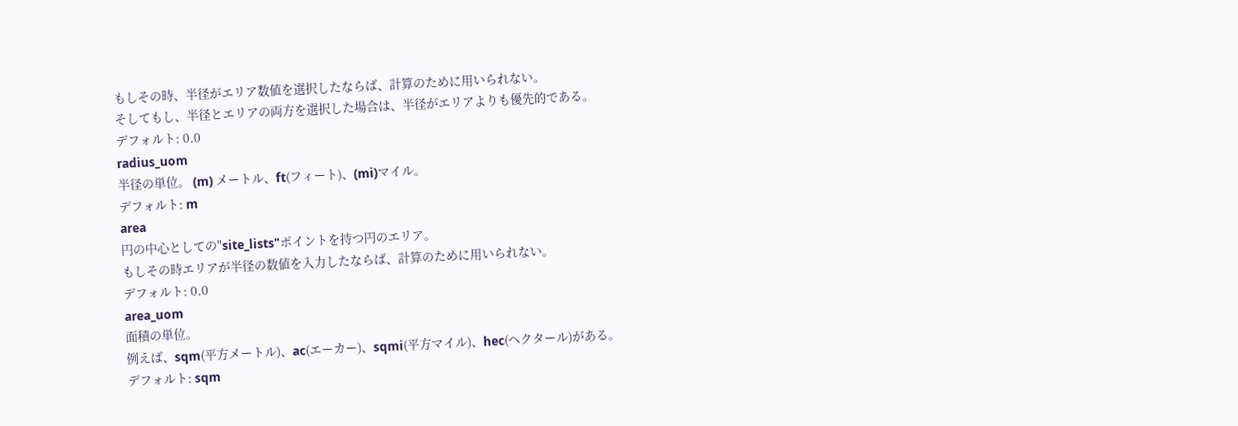もしその時、半径がエリア数値を選択したならば、計算のために用いられない。
そしてもし、半径とエリアの両方を選択した場合は、半径がエリアよりも優先的である。
デフォルト: 0.0
radius_uom
半径の単位。 (m) メートル、ft(フィート)、(mi)マイル。
デフォルト: m
area
円の中心としての"site_lists"ポイントを持つ円のエリア。
もしその時エリアが半径の数値を入力したならば、計算のために用いられない。
デフォルト: 0.0
area_uom
面積の単位。
例えば、sqm(平方メートル)、ac(エーカー)、sqmi(平方マイル)、hec(ヘクタール)がある。
デフォルト: sqm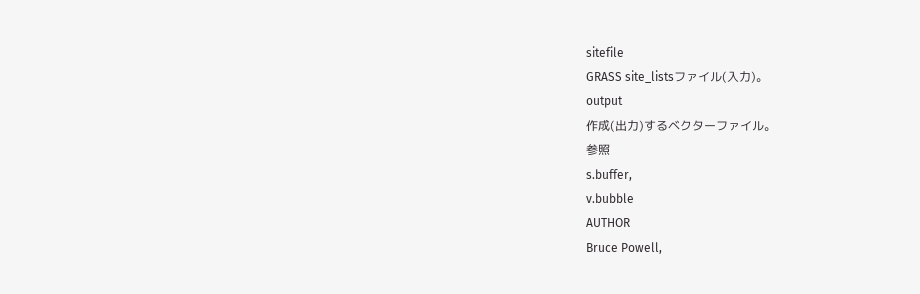sitefile
GRASS site_listsファイル(入力)。
output
作成(出力)するベクターファイル。
参照
s.buffer,
v.bubble
AUTHOR
Bruce Powell,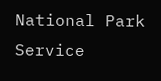National Park Service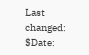Last changed: $Date: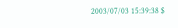2003/07/03 15:39:38 $